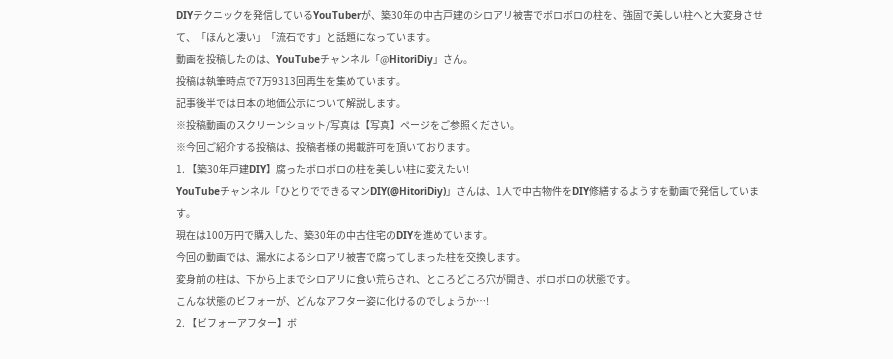DIYテクニックを発信しているYouTuberが、築30年の中古戸建のシロアリ被害でボロボロの柱を、強固で美しい柱へと大変身させて、「ほんと凄い」「流石です」と話題になっています。
動画を投稿したのは、YouTubeチャンネル「@HitoriDiy」さん。
投稿は執筆時点で7万9313回再生を集めています。
記事後半では日本の地価公示について解説します。
※投稿動画のスクリーンショット/写真は【写真】ページをご参照ください。
※今回ご紹介する投稿は、投稿者様の掲載許可を頂いております。
1. 【築30年戸建DIY】腐ったボロボロの柱を美しい柱に変えたい!
YouTubeチャンネル「ひとりでできるマンDIY(@HitoriDiy)」さんは、1人で中古物件をDIY修繕するようすを動画で発信しています。
現在は100万円で購入した、築30年の中古住宅のDIYを進めています。
今回の動画では、漏水によるシロアリ被害で腐ってしまった柱を交換します。
変身前の柱は、下から上までシロアリに食い荒らされ、ところどころ穴が開き、ボロボロの状態です。
こんな状態のビフォーが、どんなアフター姿に化けるのでしょうか…!
2. 【ビフォーアフター】ボ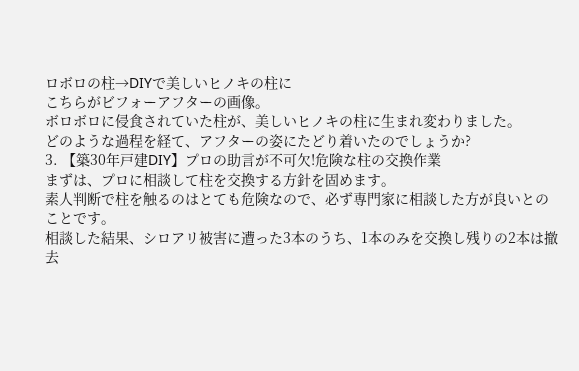ロボロの柱→DIYで美しいヒノキの柱に
こちらがビフォーアフターの画像。
ボロボロに侵食されていた柱が、美しいヒノキの柱に生まれ変わりました。
どのような過程を経て、アフターの姿にたどり着いたのでしょうか?
3. 【築30年戸建DIY】プロの助言が不可欠!危険な柱の交換作業
まずは、プロに相談して柱を交換する方針を固めます。
素人判断で柱を触るのはとても危険なので、必ず専門家に相談した方が良いとのことです。
相談した結果、シロアリ被害に遭った3本のうち、1本のみを交換し残りの2本は撤去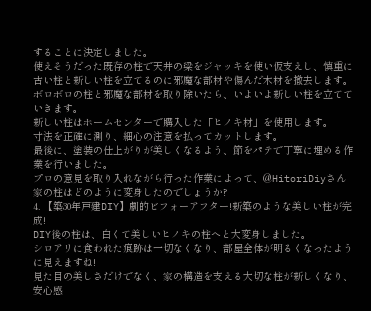することに決定しました。
使えそうだった既存の柱で天井の梁をジャッキを使い仮支えし、慎重に古い柱と新しい柱を立てるのに邪魔な部材や傷んだ木材を撤去します。
ボロボロの柱と邪魔な部材を取り除いたら、いよいよ新しい柱を立てていきます。
新しい柱はホームセンターで購入した「ヒノキ材」を使用します。
寸法を正確に測り、細心の注意を払ってカットします。
最後に、塗装の仕上がりが美しくなるよう、節をパテで丁寧に埋める作業を行いました。
プロの意見を取り入れながら行った作業によって、@HitoriDiyさん家の柱はどのように変身したのでしょうか?
4. 【築30年戸建DIY】劇的ビフォーアフター!新築のような美しい柱が完成!
DIY後の柱は、白くて美しいヒノキの柱へと大変身しました。
シロアリに食われた痕跡は一切なくなり、部屋全体が明るくなったように見えますね!
見た目の美しさだけでなく、家の構造を支える大切な柱が新しくなり、安心感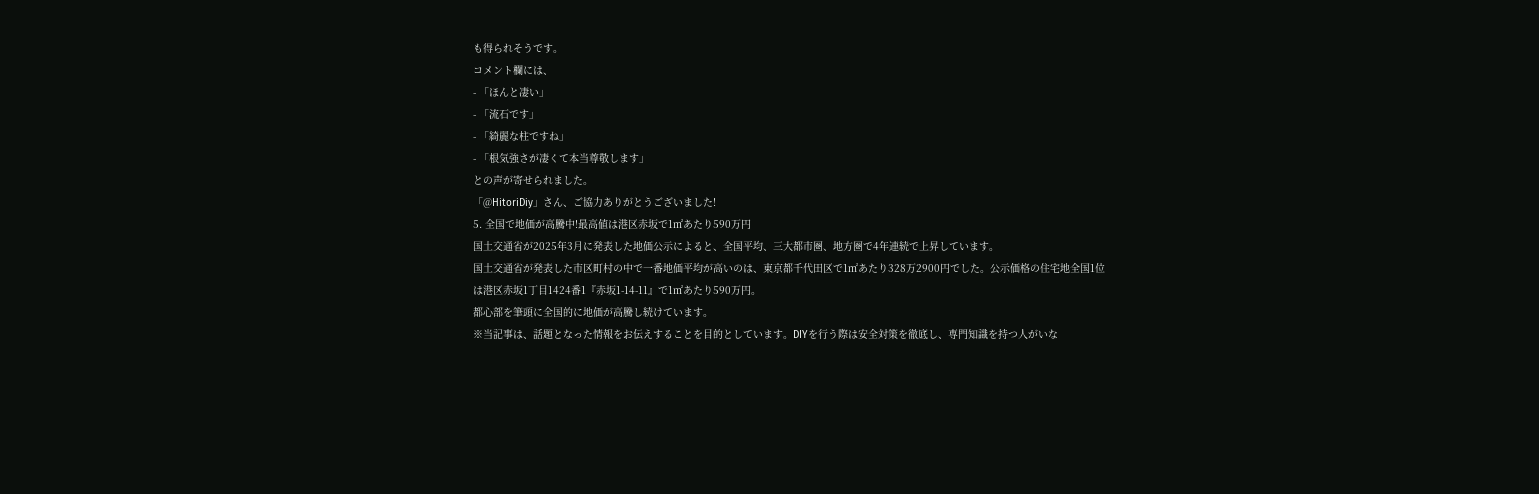も得られそうです。
コメント欄には、
- 「ほんと凄い」
- 「流石です」
- 「綺麗な柱ですね」
- 「根気強さが凄くて本当尊敬します」
との声が寄せられました。
「@HitoriDiy」さん、ご協力ありがとうございました!
5. 全国で地価が高騰中!最高値は港区赤坂で1㎡あたり590万円
国土交通省が2025年3月に発表した地価公示によると、全国平均、三大都市圏、地方圏で4年連続で上昇しています。
国土交通省が発表した市区町村の中で一番地価平均が高いのは、東京都千代田区で1㎡あたり328万2900円でした。公示価格の住宅地全国1位は港区赤坂1丁目1424番1『赤坂1-14-11』で1㎡あたり590万円。
都心部を筆頭に全国的に地価が高騰し続けています。
※当記事は、話題となった情報をお伝えすることを目的としています。DIYを行う際は安全対策を徹底し、専門知識を持つ人がいな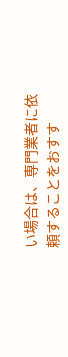い場合は、専門業者に依頼することをおすす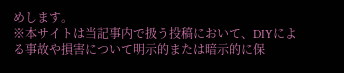めします。
※本サイトは当記事内で扱う投稿において、DIYによる事故や損害について明示的または暗示的に保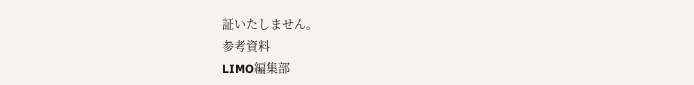証いたしません。
参考資料
LIMO編集部